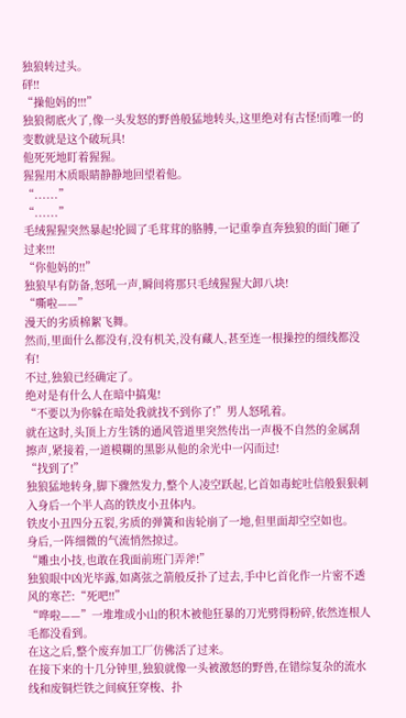独狼转过头。
砰!!
“操他妈的!!!”
独狼彻底火了,像一头发怒的野兽般猛地转头,这里绝对有古怪!而唯一的变数就是这个破玩具!
他死死地盯着猩猩。
猩猩用木质眼睛静静地回望着他。
“......”
“......”
毛绒猩猩突然暴起!抡圆了毛茸茸的胳膊,一记重拳直奔独狼的面门砸了过来!!!
“你他妈的!!”
独狼早有防备,怒吼一声,瞬间将那只毛绒猩猩大卸八块!
“嘶啦——”
漫天的劣质棉絮飞舞。
然而,里面什么都没有,没有机关,没有藏人,甚至连一根操控的细线都没有!
不过,独狼已经确定了。
绝对是有什么人在暗中搞鬼!
“不要以为你躲在暗处我就找不到你了!”男人怒吼着。
就在这时,头顶上方生锈的通风管道里突然传出一声极不自然的金属刮擦声,紧接着,一道模糊的黑影从他的余光中一闪而过!
“找到了!”
独狼猛地转身,脚下骤然发力,整个人凌空跃起,匕首如毒蛇吐信般狠狠刺入身后一个半人高的铁皮小丑体内。
铁皮小丑四分五裂,劣质的弹簧和齿轮崩了一地,但里面却空空如也。
身后,一阵细微的气流悄然掠过。
“雕虫小技,也敢在我面前班门弄斧!”
独狼眼中凶光毕露,如离弦之箭般反扑了过去,手中匕首化作一片密不透风的寒芒:“死吧!!”
“哗啦——”一堆堆成小山的积木被他狂暴的刀光劈得粉碎,依然连根人毛都没看到。
在这之后,整个废弃加工厂仿佛活了过来。
在接下来的十几分钟里,独狼就像一头被激怒的野兽,在错综复杂的流水线和废铜烂铁之间疯狂穿梭、扑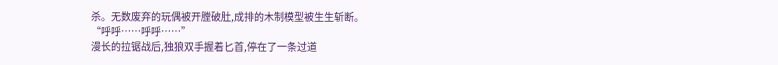杀。无数废弃的玩偶被开膛破肚,成排的木制模型被生生斩断。
“呼呼……呼呼……”
漫长的拉锯战后,独狼双手握着匕首,停在了一条过道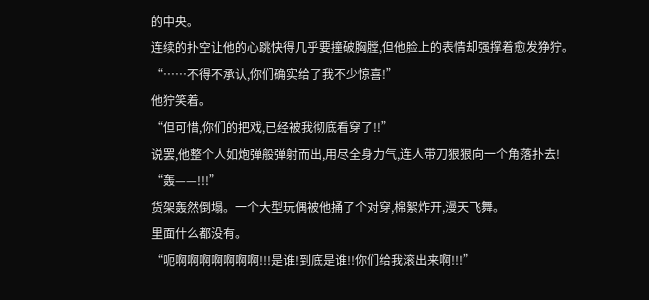的中央。
连续的扑空让他的心跳快得几乎要撞破胸膛,但他脸上的表情却强撑着愈发狰狞。
“……不得不承认,你们确实给了我不少惊喜!”
他狞笑着。
“但可惜,你们的把戏,已经被我彻底看穿了!!”
说罢,他整个人如炮弹般弹射而出,用尽全身力气,连人带刀狠狠向一个角落扑去!
“轰——!!!”
货架轰然倒塌。一个大型玩偶被他捅了个对穿,棉絮炸开,漫天飞舞。
里面什么都没有。
“呃啊啊啊啊啊啊啊!!!是谁!到底是谁!!你们给我滚出来啊!!!”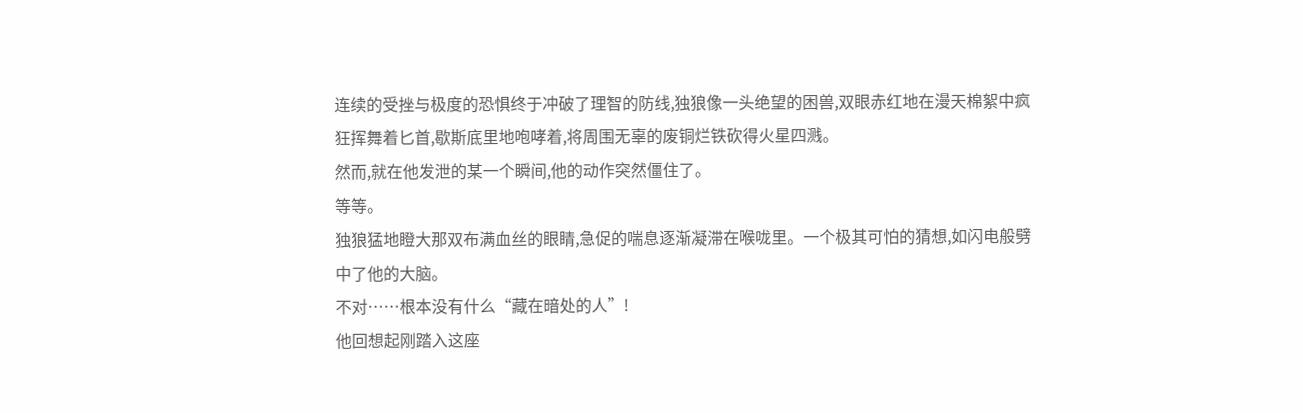连续的受挫与极度的恐惧终于冲破了理智的防线,独狼像一头绝望的困兽,双眼赤红地在漫天棉絮中疯狂挥舞着匕首,歇斯底里地咆哮着,将周围无辜的废铜烂铁砍得火星四溅。
然而,就在他发泄的某一个瞬间,他的动作突然僵住了。
等等。
独狼猛地瞪大那双布满血丝的眼睛,急促的喘息逐渐凝滞在喉咙里。一个极其可怕的猜想,如闪电般劈中了他的大脑。
不对……根本没有什么“藏在暗处的人”!
他回想起刚踏入这座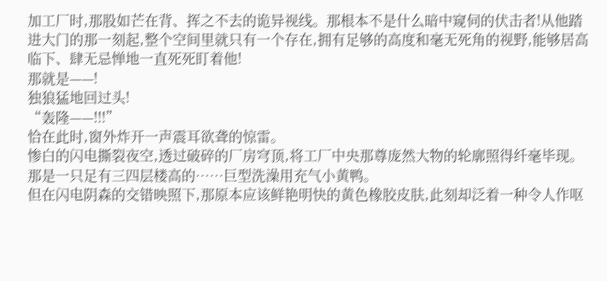加工厂时,那股如芒在背、挥之不去的诡异视线。那根本不是什么暗中窥伺的伏击者!从他踏进大门的那一刻起,整个空间里就只有一个存在,拥有足够的高度和毫无死角的视野,能够居高临下、肆无忌惮地一直死死盯着他!
那就是——!
独狼猛地回过头!
“轰隆——!!!”
恰在此时,窗外炸开一声震耳欲聋的惊雷。
惨白的闪电撕裂夜空,透过破碎的厂房穹顶,将工厂中央那尊庞然大物的轮廓照得纤毫毕现。
那是一只足有三四层楼高的……巨型洗澡用充气小黄鸭。
但在闪电阴森的交错映照下,那原本应该鲜艳明快的黄色橡胶皮肤,此刻却泛着一种令人作呕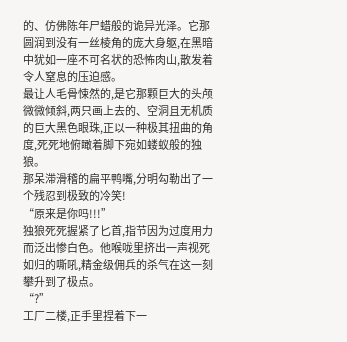的、仿佛陈年尸蜡般的诡异光泽。它那圆润到没有一丝棱角的庞大身躯,在黑暗中犹如一座不可名状的恐怖肉山,散发着令人窒息的压迫感。
最让人毛骨悚然的,是它那颗巨大的头颅微微倾斜,两只画上去的、空洞且无机质的巨大黑色眼珠,正以一种极其扭曲的角度,死死地俯瞰着脚下宛如蝼蚁般的独狼。
那呆滞滑稽的扁平鸭嘴,分明勾勒出了一个残忍到极致的冷笑!
“原来是你吗!!!”
独狼死死握紧了匕首,指节因为过度用力而泛出惨白色。他喉咙里挤出一声视死如归的嘶吼,精金级佣兵的杀气在这一刻攀升到了极点。
“?”
工厂二楼,正手里捏着下一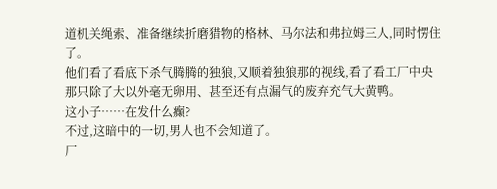道机关绳索、准备继续折磨猎物的格林、马尔法和弗拉姆三人,同时愣住了。
他们看了看底下杀气腾腾的独狼,又顺着独狼那的视线,看了看工厂中央那只除了大以外毫无卵用、甚至还有点漏气的废弃充气大黄鸭。
这小子……在发什么癫?
不过,这暗中的一切,男人也不会知道了。
厂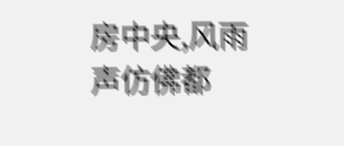房中央,风雨声仿佛都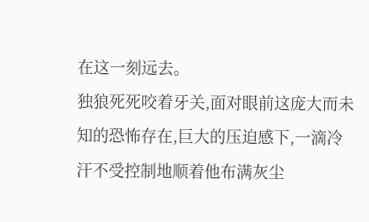在这一刻远去。
独狼死死咬着牙关,面对眼前这庞大而未知的恐怖存在,巨大的压迫感下,一滴冷汗不受控制地顺着他布满灰尘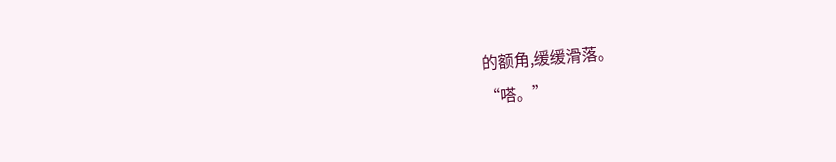的额角,缓缓滑落。
“嗒。”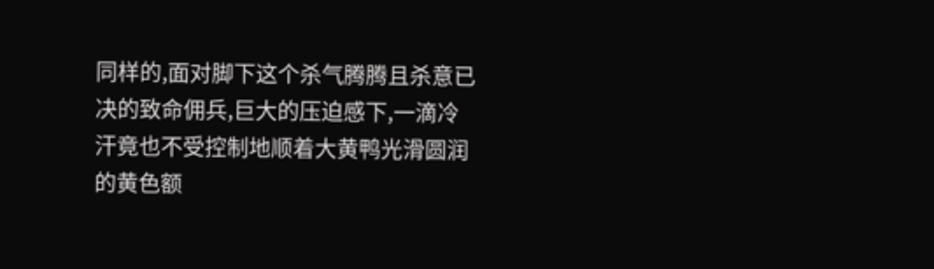同样的,面对脚下这个杀气腾腾且杀意已决的致命佣兵,巨大的压迫感下,一滴冷汗竟也不受控制地顺着大黄鸭光滑圆润的黄色额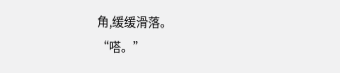角,缓缓滑落。
“嗒。”